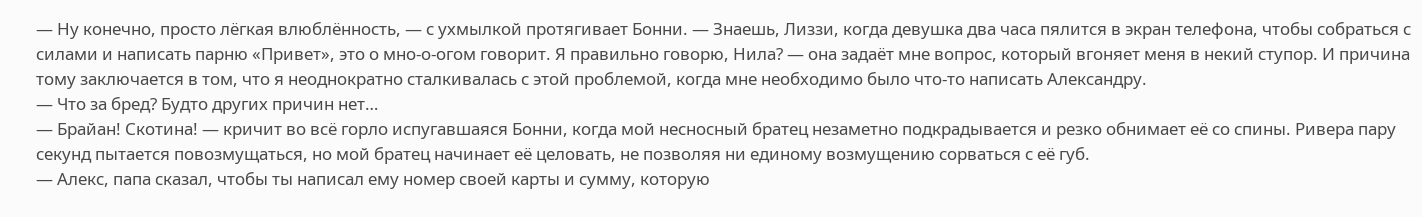— Ну конечно, просто лёгкая влюблённость, — с ухмылкой протягивает Бонни. — Знаешь, Лиззи, когда девушка два часа пялится в экран телефона, чтобы собраться с силами и написать парню «Привет», это о мно-о-огом говорит. Я правильно говорю, Нила? — она задаёт мне вопрос, который вгоняет меня в некий ступор. И причина тому заключается в том, что я неоднократно сталкивалась с этой проблемой, когда мне необходимо было что-то написать Александру.
— Что за бред? Будто других причин нет…
— Брайан! Скотина! — кричит во всё горло испугавшаяся Бонни, когда мой несносный братец незаметно подкрадывается и резко обнимает её со спины. Ривера пару секунд пытается повозмущаться, но мой братец начинает её целовать, не позволяя ни единому возмущению сорваться с её губ.
— Алекс, папа сказал, чтобы ты написал ему номер своей карты и сумму, которую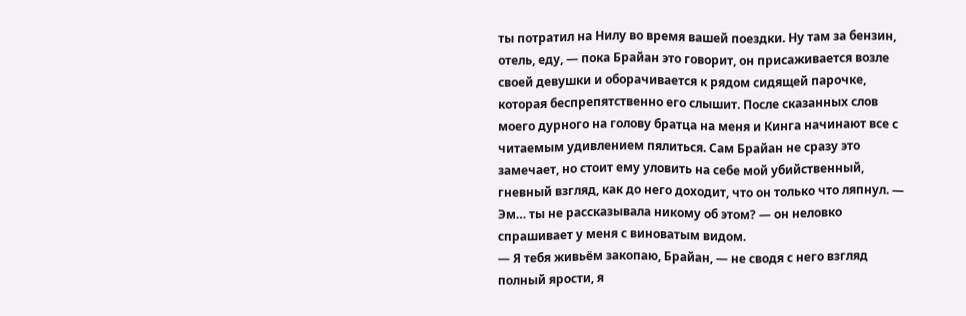ты потратил на Нилу во время вашей поездки. Ну там за бензин, отель, еду, — пока Брайан это говорит, он присаживается возле своей девушки и оборачивается к рядом сидящей парочке, которая беспрепятственно его слышит. После сказанных слов моего дурного на голову братца на меня и Кинга начинают все с читаемым удивлением пялиться. Сам Брайан не сразу это замечает, но стоит ему уловить на себе мой убийственный, гневный взгляд, как до него доходит, что он только что ляпнул. — Эм… ты не рассказывала никому об этом? — он неловко спрашивает у меня с виноватым видом.
— Я тебя живьём закопаю, Брайан, — не сводя с него взгляд полный ярости, я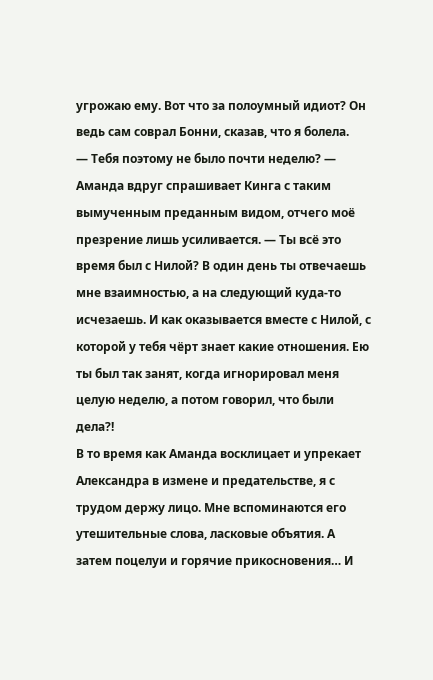угрожаю ему. Вот что за полоумный идиот? Он ведь сам соврал Бонни, сказав, что я болела.
— Тебя поэтому не было почти неделю? — Аманда вдруг спрашивает Кинга с таким вымученным преданным видом, отчего моё презрение лишь усиливается. — Ты всё это время был с Нилой? В один день ты отвечаешь мне взаимностью, а на следующий куда-то исчезаешь. И как оказывается вместе с Нилой, с которой у тебя чёрт знает какие отношения. Ею ты был так занят, когда игнорировал меня целую неделю, а потом говорил, что были дела?!
В то время как Аманда восклицает и упрекает Александра в измене и предательстве, я с трудом держу лицо. Мне вспоминаются его утешительные слова, ласковые объятия. А затем поцелуи и горячие прикосновения… И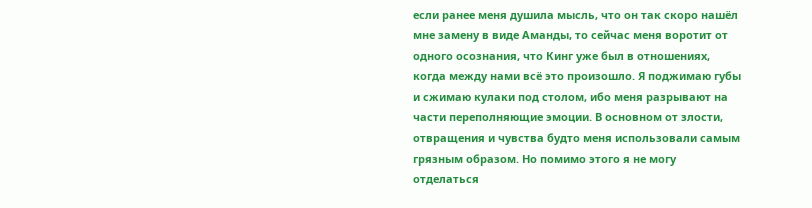если ранее меня душила мысль, что он так скоро нашёл мне замену в виде Аманды, то сейчас меня воротит от одного осознания, что Кинг уже был в отношениях, когда между нами всё это произошло. Я поджимаю губы и сжимаю кулаки под столом, ибо меня разрывают на части переполняющие эмоции. В основном от злости, отвращения и чувства будто меня использовали самым грязным образом. Но помимо этого я не могу отделаться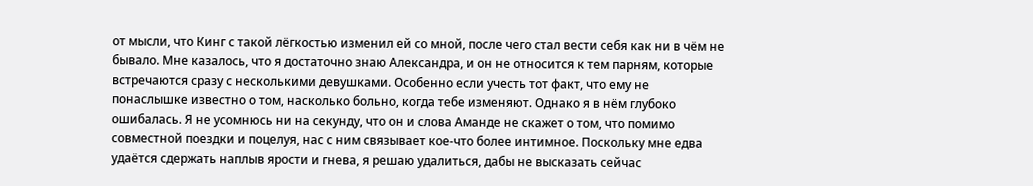от мысли, что Кинг с такой лёгкостью изменил ей со мной, после чего стал вести себя как ни в чём не бывало. Мне казалось, что я достаточно знаю Александра, и он не относится к тем парням, которые встречаются сразу с несколькими девушками. Особенно если учесть тот факт, что ему не понаслышке известно о том, насколько больно, когда тебе изменяют. Однако я в нём глубоко ошибалась. Я не усомнюсь ни на секунду, что он и слова Аманде не скажет о том, что помимо совместной поездки и поцелуя, нас с ним связывает кое-что более интимное. Поскольку мне едва удаётся сдержать наплыв ярости и гнева, я решаю удалиться, дабы не высказать сейчас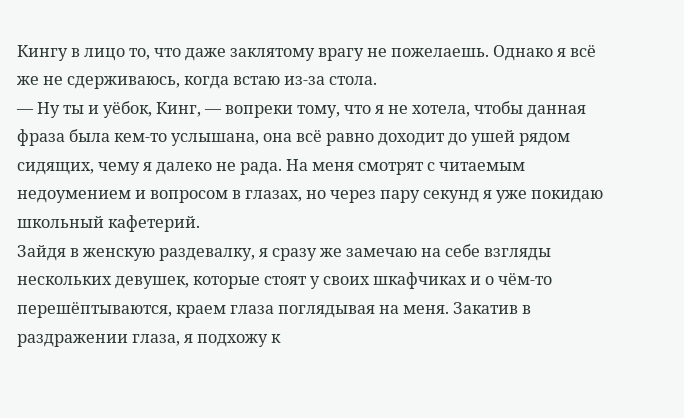Кингу в лицо то, что даже заклятому врагу не пожелаешь. Однако я всё же не сдерживаюсь, когда встаю из-за стола.
— Ну ты и уёбок, Кинг, — вопреки тому, что я не хотела, чтобы данная фраза была кем-то услышана, она всё равно доходит до ушей рядом сидящих, чему я далеко не рада. На меня смотрят с читаемым недоумением и вопросом в глазах, но через пару секунд я уже покидаю школьный кафетерий.
Зайдя в женскую раздевалку, я сразу же замечаю на себе взгляды нескольких девушек, которые стоят у своих шкафчиках и о чём-то перешёптываются, краем глаза поглядывая на меня. Закатив в раздражении глаза, я подхожу к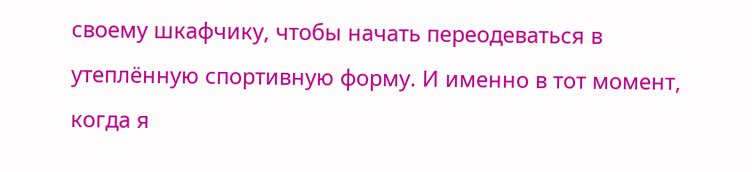своему шкафчику, чтобы начать переодеваться в утеплённую спортивную форму. И именно в тот момент, когда я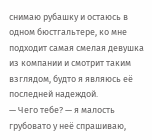снимаю рубашку и остаюсь в одном бюстгальтере, ко мне подходит самая смелая девушка из компании и смотрит таким взглядом, будто я являюсь её последней надеждой.
— Чего тебе? — я малость грубовато у неё спрашиваю,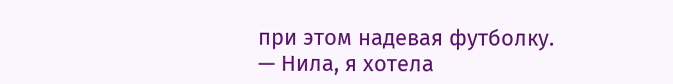при этом надевая футболку.
— Нила, я хотела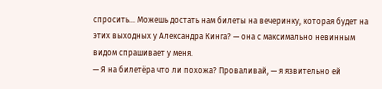спросить… Можешь достать нам билеты на вечеринку, которая будет на этих выходных у Александра Кинга? — она с максимально невинным видом спрашивает у меня.
— Я на билетёра что ли похожа? Проваливай, — я язвительно ей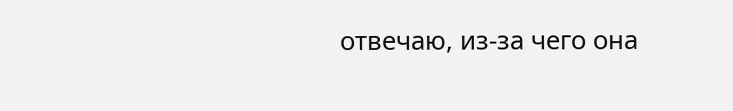отвечаю, из-за чего она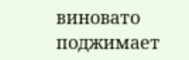виновато поджимает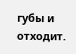губы и отходит.